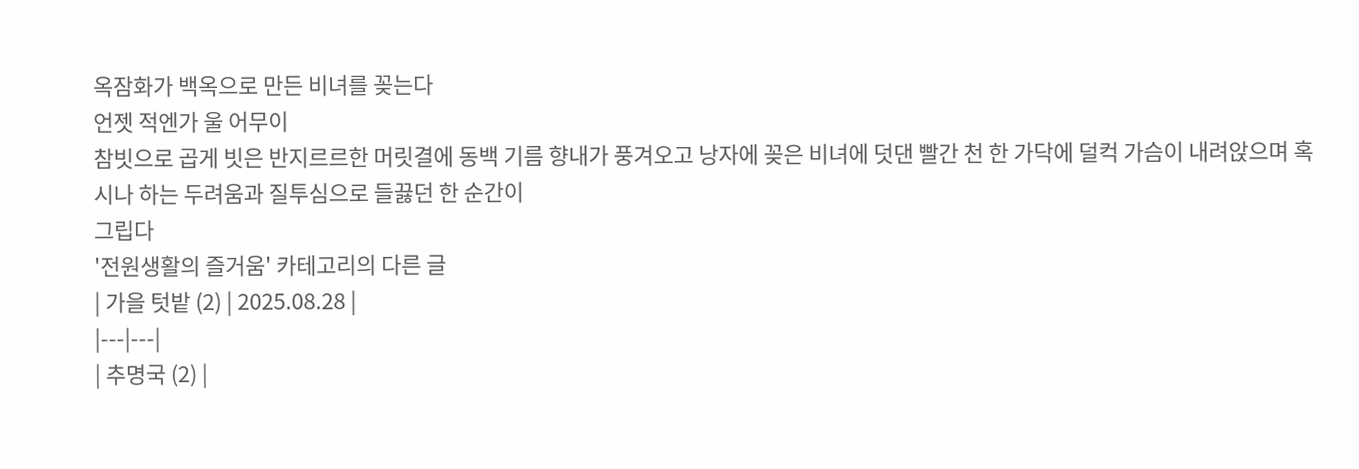옥잠화가 백옥으로 만든 비녀를 꽂는다
언젯 적엔가 울 어무이
참빗으로 곱게 빗은 반지르르한 머릿결에 동백 기름 향내가 풍겨오고 낭자에 꽂은 비녀에 덧댄 빨간 천 한 가닥에 덜컥 가슴이 내려앉으며 혹시나 하는 두려움과 질투심으로 들끓던 한 순간이
그립다
'전원생활의 즐거움' 카테고리의 다른 글
| 가을 텃밭 (2) | 2025.08.28 |
|---|---|
| 추명국 (2) |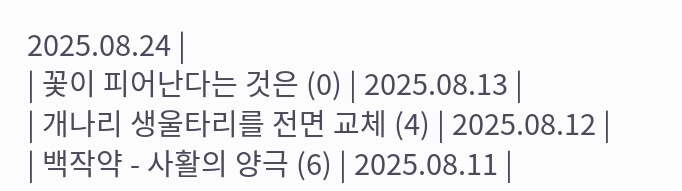2025.08.24 |
| 꽃이 피어난다는 것은 (0) | 2025.08.13 |
| 개나리 생울타리를 전면 교체 (4) | 2025.08.12 |
| 백작약 - 사활의 양극 (6) | 2025.08.11 |